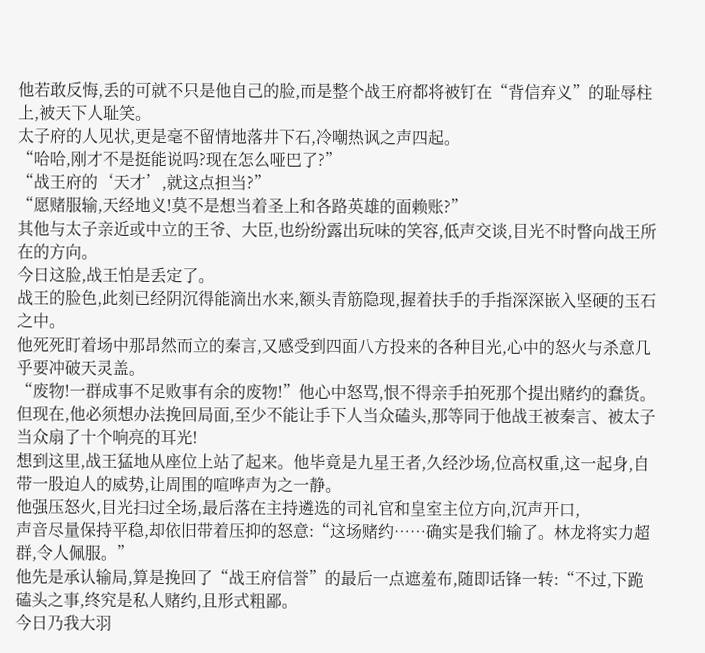他若敢反悔,丢的可就不只是他自己的脸,而是整个战王府都将被钉在“背信弃义”的耻辱柱上,被天下人耻笑。
太子府的人见状,更是毫不留情地落井下石,冷嘲热讽之声四起。
“哈哈,刚才不是挺能说吗?现在怎么哑巴了?”
“战王府的‘天才’,就这点担当?”
“愿赌服输,天经地义!莫不是想当着圣上和各路英雄的面赖账?”
其他与太子亲近或中立的王爷、大臣,也纷纷露出玩味的笑容,低声交谈,目光不时瞥向战王所在的方向。
今日这脸,战王怕是丢定了。
战王的脸色,此刻已经阴沉得能滴出水来,额头青筋隐现,握着扶手的手指深深嵌入坚硬的玉石之中。
他死死盯着场中那昂然而立的秦言,又感受到四面八方投来的各种目光,心中的怒火与杀意几乎要冲破天灵盖。
“废物!一群成事不足败事有余的废物!”他心中怒骂,恨不得亲手拍死那个提出赌约的蠢货。
但现在,他必须想办法挽回局面,至少不能让手下人当众磕头,那等同于他战王被秦言、被太子当众扇了十个响亮的耳光!
想到这里,战王猛地从座位上站了起来。他毕竟是九星王者,久经沙场,位高权重,这一起身,自带一股迫人的威势,让周围的喧哗声为之一静。
他强压怒火,目光扫过全场,最后落在主持遴选的司礼官和皇室主位方向,沉声开口,
声音尽量保持平稳,却依旧带着压抑的怒意:“这场赌约……确实是我们输了。林龙将实力超群,令人佩服。”
他先是承认输局,算是挽回了“战王府信誉”的最后一点遮羞布,随即话锋一转:“不过,下跪磕头之事,终究是私人赌约,且形式粗鄙。
今日乃我大羽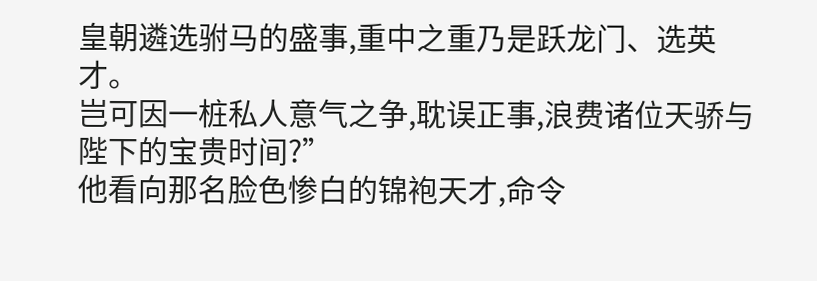皇朝遴选驸马的盛事,重中之重乃是跃龙门、选英才。
岂可因一桩私人意气之争,耽误正事,浪费诸位天骄与陛下的宝贵时间?”
他看向那名脸色惨白的锦袍天才,命令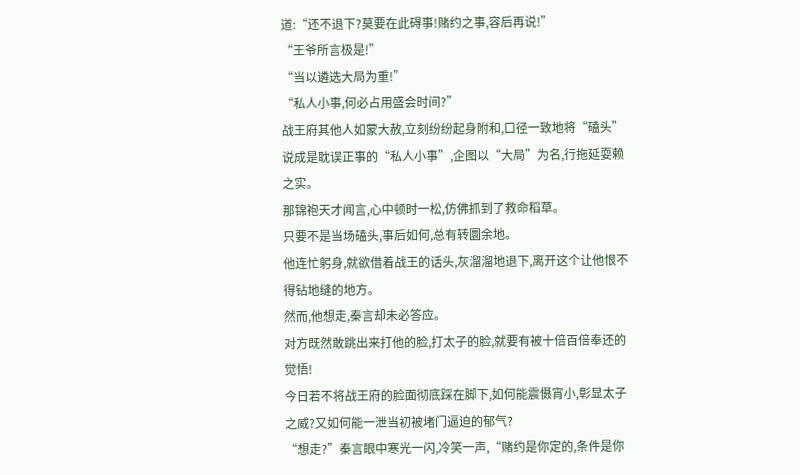道:“还不退下?莫要在此碍事!赌约之事,容后再说!”
“王爷所言极是!”
“当以遴选大局为重!”
“私人小事,何必占用盛会时间?”
战王府其他人如蒙大赦,立刻纷纷起身附和,口径一致地将“磕头”说成是耽误正事的“私人小事”,企图以“大局”为名,行拖延耍赖之实。
那锦袍天才闻言,心中顿时一松,仿佛抓到了救命稻草。
只要不是当场磕头,事后如何,总有转圜余地。
他连忙躬身,就欲借着战王的话头,灰溜溜地退下,离开这个让他恨不得钻地缝的地方。
然而,他想走,秦言却未必答应。
对方既然敢跳出来打他的脸,打太子的脸,就要有被十倍百倍奉还的觉悟!
今日若不将战王府的脸面彻底踩在脚下,如何能震慑宵小,彰显太子之威?又如何能一泄当初被堵门逼迫的郁气?
“想走?”秦言眼中寒光一闪,冷笑一声,“赌约是你定的,条件是你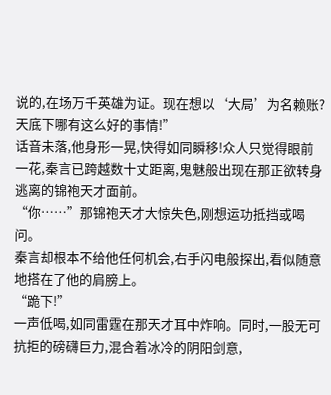说的,在场万千英雄为证。现在想以‘大局’为名赖账?天底下哪有这么好的事情!”
话音未落,他身形一晃,快得如同瞬移!众人只觉得眼前一花,秦言已跨越数十丈距离,鬼魅般出现在那正欲转身逃离的锦袍天才面前。
“你……”那锦袍天才大惊失色,刚想运功抵挡或喝问。
秦言却根本不给他任何机会,右手闪电般探出,看似随意地搭在了他的肩膀上。
“跪下!”
一声低喝,如同雷霆在那天才耳中炸响。同时,一股无可抗拒的磅礴巨力,混合着冰冷的阴阳剑意,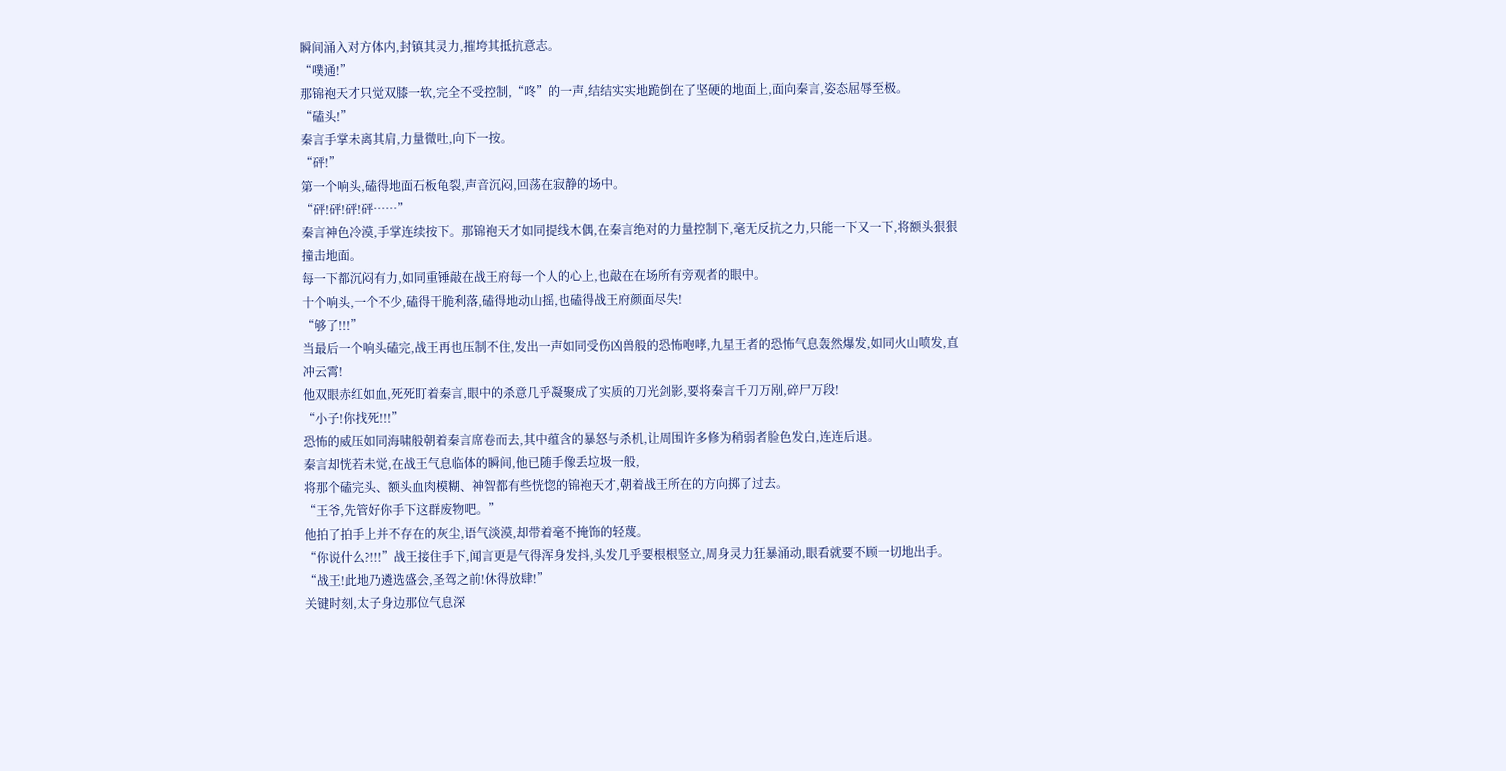瞬间涌入对方体内,封镇其灵力,摧垮其抵抗意志。
“噗通!”
那锦袍天才只觉双膝一软,完全不受控制,“咚”的一声,结结实实地跪倒在了坚硬的地面上,面向秦言,姿态屈辱至极。
“磕头!”
秦言手掌未离其肩,力量微吐,向下一按。
“砰!”
第一个响头,磕得地面石板龟裂,声音沉闷,回荡在寂静的场中。
“砰!砰!砰!砰……”
秦言神色冷漠,手掌连续按下。那锦袍天才如同提线木偶,在秦言绝对的力量控制下,毫无反抗之力,只能一下又一下,将额头狠狠撞击地面。
每一下都沉闷有力,如同重锤敲在战王府每一个人的心上,也敲在在场所有旁观者的眼中。
十个响头,一个不少,磕得干脆利落,磕得地动山摇,也磕得战王府颜面尽失!
“够了!!!”
当最后一个响头磕完,战王再也压制不住,发出一声如同受伤凶兽般的恐怖咆哮,九星王者的恐怖气息轰然爆发,如同火山喷发,直冲云霄!
他双眼赤红如血,死死盯着秦言,眼中的杀意几乎凝聚成了实质的刀光剑影,要将秦言千刀万剐,碎尸万段!
“小子!你找死!!!”
恐怖的威压如同海啸般朝着秦言席卷而去,其中蕴含的暴怒与杀机,让周围许多修为稍弱者脸色发白,连连后退。
秦言却恍若未觉,在战王气息临体的瞬间,他已随手像丢垃圾一般,
将那个磕完头、额头血肉模糊、神智都有些恍惚的锦袍天才,朝着战王所在的方向掷了过去。
“王爷,先管好你手下这群废物吧。”
他拍了拍手上并不存在的灰尘,语气淡漠,却带着毫不掩饰的轻蔑。
“你说什么?!!!”战王接住手下,闻言更是气得浑身发抖,头发几乎要根根竖立,周身灵力狂暴涌动,眼看就要不顾一切地出手。
“战王!此地乃遴选盛会,圣驾之前!休得放肆!”
关键时刻,太子身边那位气息深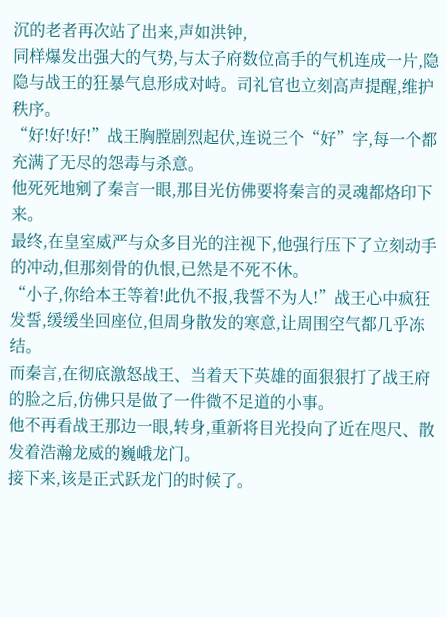沉的老者再次站了出来,声如洪钟,
同样爆发出强大的气势,与太子府数位高手的气机连成一片,隐隐与战王的狂暴气息形成对峙。司礼官也立刻高声提醒,维护秩序。
“好!好!好!”战王胸膛剧烈起伏,连说三个“好”字,每一个都充满了无尽的怨毒与杀意。
他死死地剜了秦言一眼,那目光仿佛要将秦言的灵魂都烙印下来。
最终,在皇室威严与众多目光的注视下,他强行压下了立刻动手的冲动,但那刻骨的仇恨,已然是不死不休。
“小子,你给本王等着!此仇不报,我誓不为人!”战王心中疯狂发誓,缓缓坐回座位,但周身散发的寒意,让周围空气都几乎冻结。
而秦言,在彻底激怒战王、当着天下英雄的面狠狠打了战王府的脸之后,仿佛只是做了一件微不足道的小事。
他不再看战王那边一眼,转身,重新将目光投向了近在咫尺、散发着浩瀚龙威的巍峨龙门。
接下来,该是正式跃龙门的时候了。